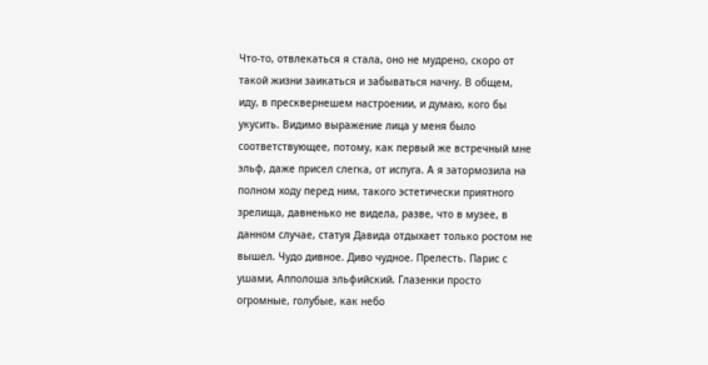Что-то, отвлекаться я стала, оно не мудрено, скоро от такой жизни заикаться и забываться начну. В общем, иду, в пресквернешем настроении, и думаю, кого бы укусить. Видимо выражение лица у меня было соответствующее, потому, как первый же встречный мне эльф, даже присел слегка, от испуга. А я затормозила на полном ходу перед ним, такого эстетически приятного зрелища, давненько не видела, разве, что в музее, в данном случае, статуя Давида отдыхает только ростом не вышел. Чудо дивное. Диво чудное. Прелесть. Парис с ушами, Апполоша эльфийский. Глазенки просто огромные, голубые, как небо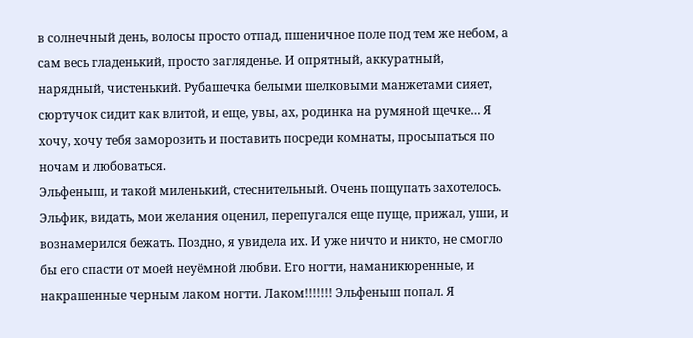в солнечный день, волосы просто отпад, пшеничное поле под тем же небом, а сам весь гладенький, просто загляденье. И опрятный, аккуратный, нарядный, чистенький. Рубашечка белыми шелковыми манжетами сияет, сюртучок сидит как влитой, и еще, увы, ах, родинка на румяной щечке… Я хочу, хочу тебя заморозить и поставить посреди комнаты, просыпаться по ночам и любоваться.
Эльфеныш, и такой миленький, стеснительный. Очень пощупать захотелось. Эльфик, видать, мои желания оценил, перепугался еще пуще, прижал, уши, и вознамерился бежать. Поздно, я увидела их. И уже ничто и никто, не смогло бы его спасти от моей неуёмной любви. Его ногти, наманикюренные, и накрашенные черным лаком ногти. Лаком!!!!!!! Эльфеныш попал. Я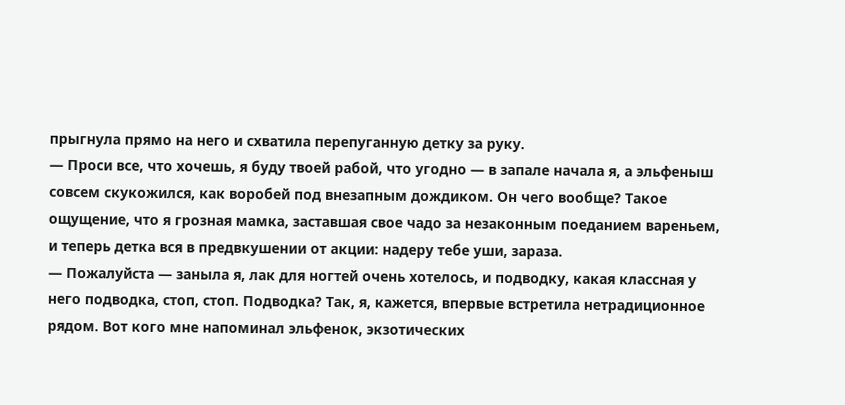прыгнула прямо на него и схватила перепуганную детку за руку.
— Проси все, что хочешь, я буду твоей рабой, что угодно — в запале начала я, а эльфеныш совсем скукожился, как воробей под внезапным дождиком. Он чего вообще? Такое ощущение, что я грозная мамка, заставшая свое чадо за незаконным поеданием вареньем, и теперь детка вся в предвкушении от акции: надеру тебе уши, зараза.
— Пожалуйста — заныла я, лак для ногтей очень хотелось, и подводку, какая классная у него подводка, стоп, стоп. Подводка? Так, я, кажется, впервые встретила нетрадиционное рядом. Вот кого мне напоминал эльфенок, экзотических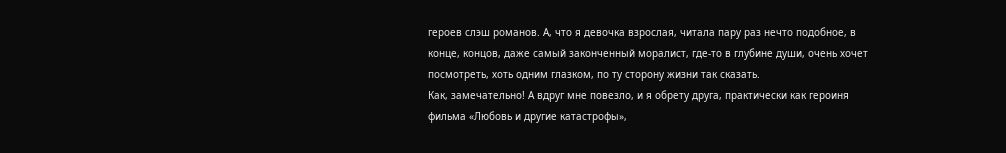героев слэш романов. А, что я девочка взрослая, читала пару раз нечто подобное, в конце, концов, даже самый законченный моралист, где-то в глубине души, очень хочет посмотреть, хоть одним глазком, по ту сторону жизни так сказать.
Как, замечательно! А вдруг мне повезло, и я обрету друга, практически как героиня фильма «Любовь и другие катастрофы»,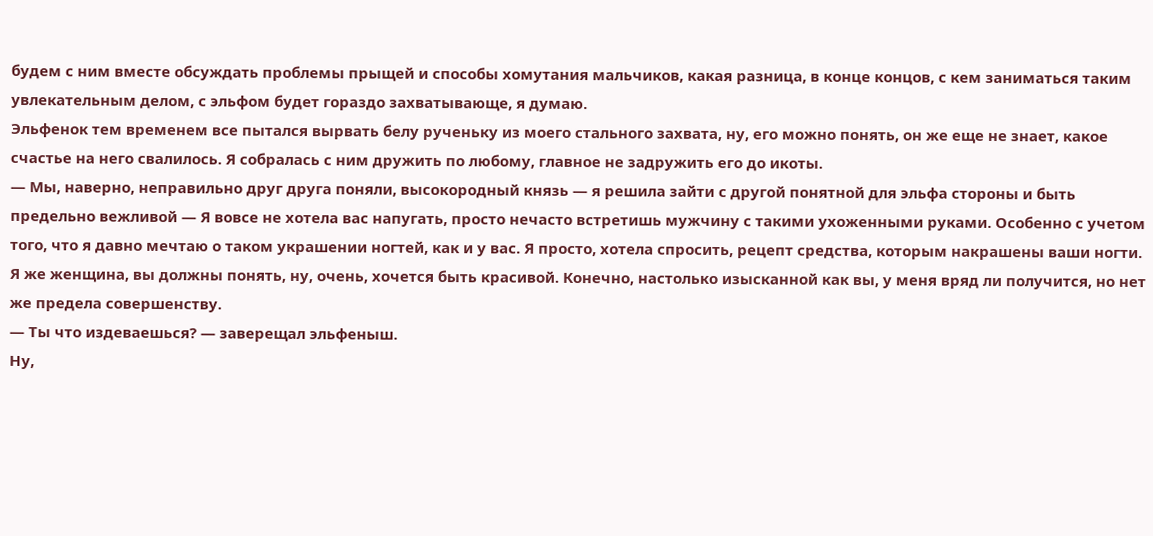будем с ним вместе обсуждать проблемы прыщей и способы хомутания мальчиков, какая разница, в конце концов, с кем заниматься таким увлекательным делом, с эльфом будет гораздо захватывающе, я думаю.
Эльфенок тем временем все пытался вырвать белу рученьку из моего стального захвата, ну, его можно понять, он же еще не знает, какое счастье на него свалилось. Я собралась с ним дружить по любому, главное не задружить его до икоты.
— Мы, наверно, неправильно друг друга поняли, высокородный князь — я решила зайти с другой понятной для эльфа стороны и быть предельно вежливой — Я вовсе не хотела вас напугать, просто нечасто встретишь мужчину с такими ухоженными руками. Особенно с учетом того, что я давно мечтаю о таком украшении ногтей, как и у вас. Я просто, хотела спросить, рецепт средства, которым накрашены ваши ногти. Я же женщина, вы должны понять, ну, очень, хочется быть красивой. Конечно, настолько изысканной как вы, у меня вряд ли получится, но нет же предела совершенству.
— Ты что издеваешься? — заверещал эльфеныш.
Ну,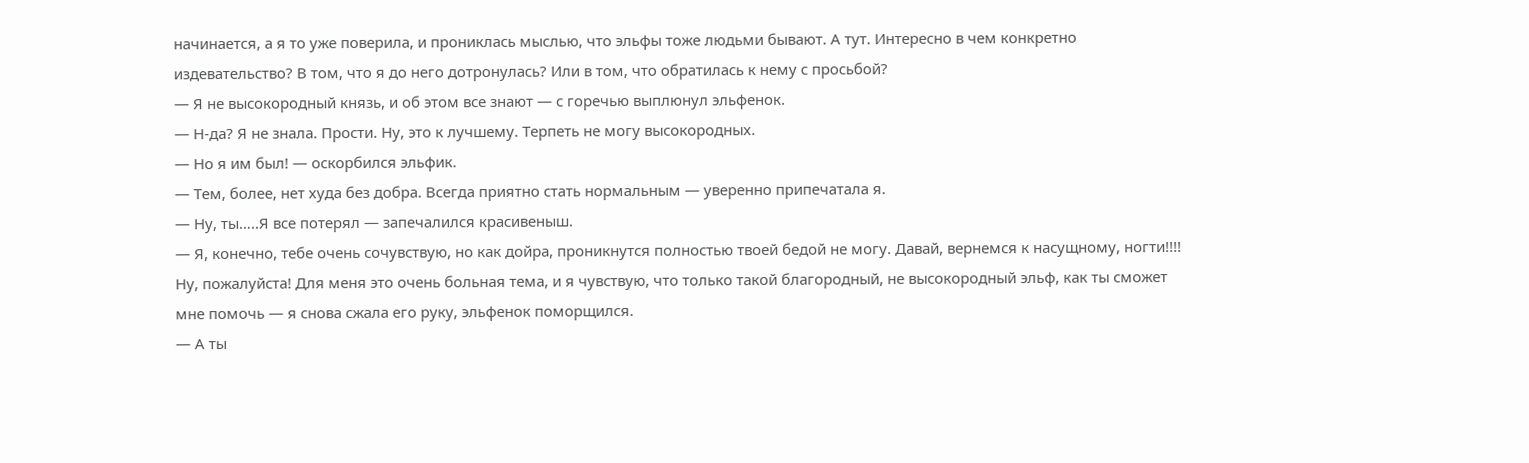начинается, а я то уже поверила, и прониклась мыслью, что эльфы тоже людьми бывают. А тут. Интересно в чем конкретно издевательство? В том, что я до него дотронулась? Или в том, что обратилась к нему с просьбой?
— Я не высокородный князь, и об этом все знают — с горечью выплюнул эльфенок.
— Н-да? Я не знала. Прости. Ну, это к лучшему. Терпеть не могу высокородных.
— Но я им был! — оскорбился эльфик.
— Тем, более, нет худа без добра. Всегда приятно стать нормальным — уверенно припечатала я.
— Ну, ты…..Я все потерял — запечалился красивеныш.
— Я, конечно, тебе очень сочувствую, но как дойра, проникнутся полностью твоей бедой не могу. Давай, вернемся к насущному, ногти!!!! Ну, пожалуйста! Для меня это очень больная тема, и я чувствую, что только такой благородный, не высокородный эльф, как ты сможет мне помочь — я снова сжала его руку, эльфенок поморщился.
— А ты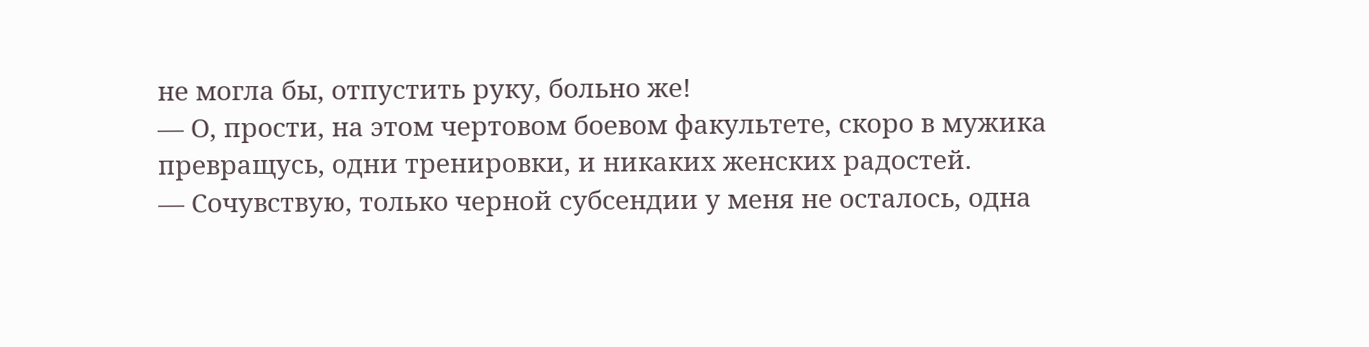не могла бы, отпустить руку, больно же!
— О, прости, на этом чертовом боевом факультете, скоро в мужика превращусь, одни тренировки, и никаких женских радостей.
— Сочувствую, только черной субсендии у меня не осталось, одна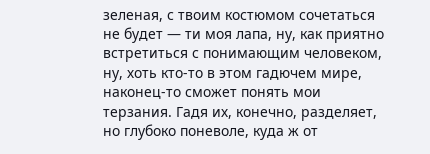зеленая, с твоим костюмом сочетаться не будет — ти моя лапа, ну, как приятно встретиться с понимающим человеком, ну, хоть кто-то в этом гадючем мире, наконец-то сможет понять мои терзания. Гадя их, конечно, разделяет, но глубоко поневоле, куда ж от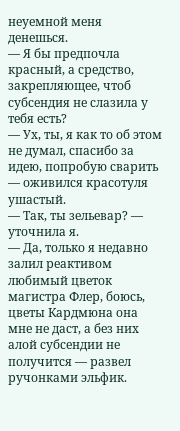неуемной меня денешься.
— Я бы предпочла красный, а средство, закрепляющее, чтоб субсендия не слазила у тебя есть?
— Ух, ты, я как то об этом не думал, спасибо за идею, попробую сварить — оживился красотуля ушастый.
— Так, ты зельевар? — уточнила я.
— Да, только я недавно залил реактивом любимый цветок магистра Флер, боюсь, цветы Кардмюна она мне не даст, а без них алой субсендии не получится — развел ручонками эльфик.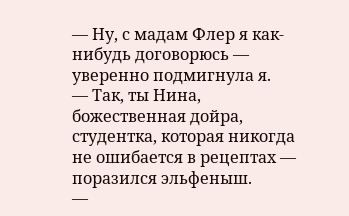— Ну, с мадам Флер я как-нибудь договорюсь — уверенно подмигнула я.
— Так, ты Нина, божественная дойра, студентка, которая никогда не ошибается в рецептах — поразился эльфеныш.
—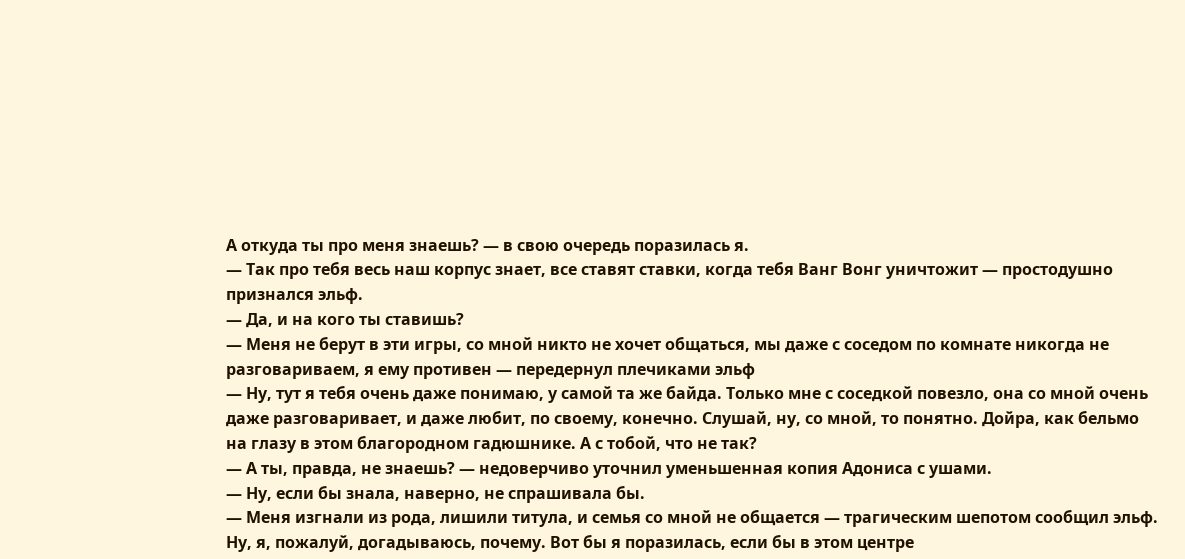А откуда ты про меня знаешь? — в свою очередь поразилась я.
— Так про тебя весь наш корпус знает, все ставят ставки, когда тебя Ванг Вонг уничтожит — простодушно признался эльф.
— Да, и на кого ты ставишь?
— Меня не берут в эти игры, со мной никто не хочет общаться, мы даже с соседом по комнате никогда не разговариваем, я ему противен — передернул плечиками эльф
— Ну, тут я тебя очень даже понимаю, у самой та же байда. Только мне с соседкой повезло, она со мной очень даже разговаривает, и даже любит, по своему, конечно. Слушай, ну, со мной, то понятно. Дойра, как бельмо на глазу в этом благородном гадюшнике. А с тобой, что не так?
— А ты, правда, не знаешь? — недоверчиво уточнил уменьшенная копия Адониса с ушами.
— Ну, если бы знала, наверно, не спрашивала бы.
— Меня изгнали из рода, лишили титула, и семья со мной не общается — трагическим шепотом сообщил эльф.
Ну, я, пожалуй, догадываюсь, почему. Вот бы я поразилась, если бы в этом центре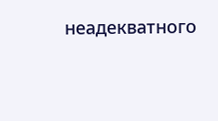неадекватного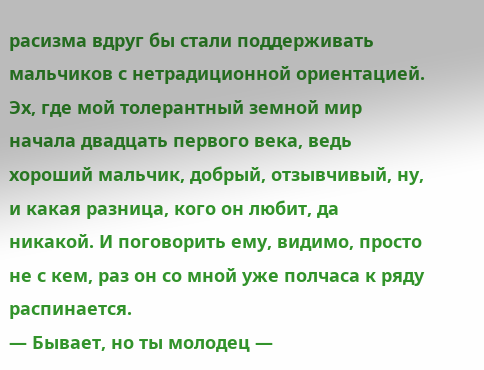расизма вдруг бы стали поддерживать мальчиков с нетрадиционной ориентацией. Эх, где мой толерантный земной мир начала двадцать первого века, ведь хороший мальчик, добрый, отзывчивый, ну, и какая разница, кого он любит, да никакой. И поговорить ему, видимо, просто не с кем, раз он со мной уже полчаса к ряду распинается.
— Бывает, но ты молодец —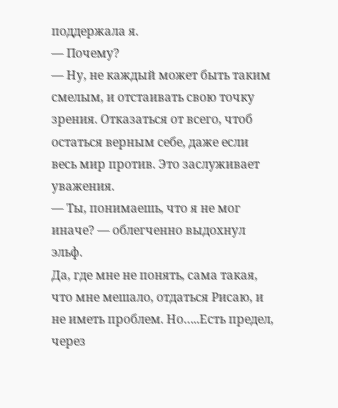поддержала я.
— Почему?
— Ну, не каждый может быть таким смелым, и отстаивать свою точку зрения. Отказаться от всего, чтоб остаться верным себе, даже если весь мир против. Это заслуживает уважения.
— Ты, понимаешь, что я не мог иначе? — облегченно выдохнул эльф.
Да, где мне не понять, сама такая, что мне мешало, отдаться Рисаю, и не иметь проблем. Но…..Есть предел, через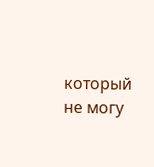который не могу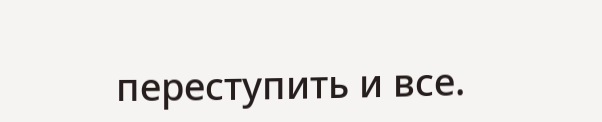переступить и все.